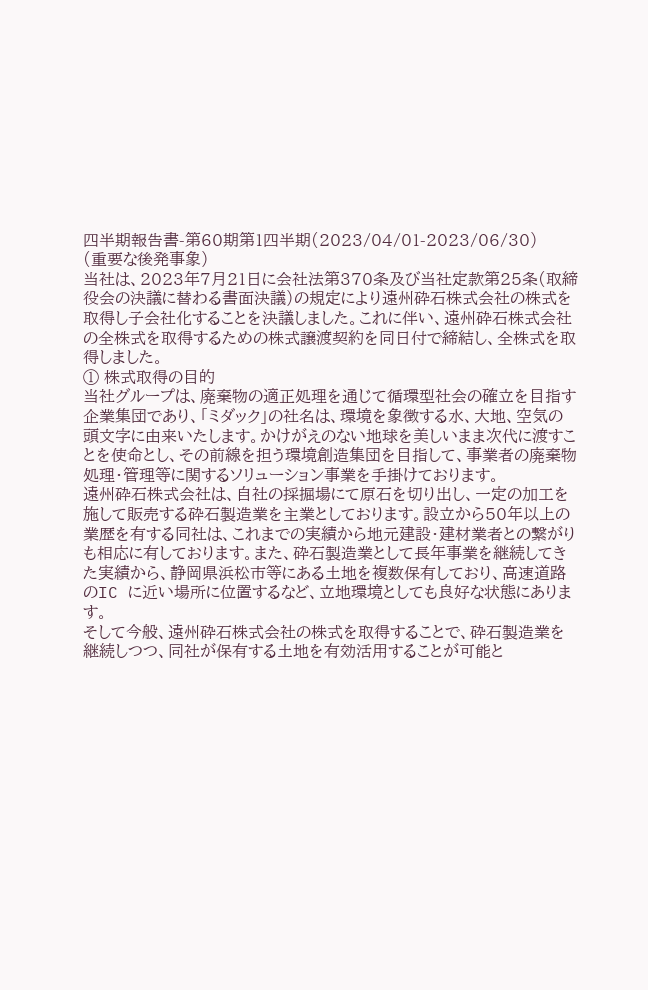四半期報告書-第60期第1四半期(2023/04/01-2023/06/30)
(重要な後発事象)
当社は、2023年7月21日に会社法第370条及び当社定款第25条(取締役会の決議に替わる書面決議)の規定により遠州砕石株式会社の株式を取得し子会社化することを決議しました。これに伴い、遠州砕石株式会社の全株式を取得するための株式譲渡契約を同日付で締結し、全株式を取得しました。
① 株式取得の目的
当社グループは、廃棄物の適正処理を通じて循環型社会の確立を目指す企業集団であり、「ミダック」の社名は、環境を象徴する水、大地、空気の頭文字に由来いたします。かけがえのない地球を美しいまま次代に渡すことを使命とし、その前線を担う環境創造集団を目指して、事業者の廃棄物処理・管理等に関するソリューション事業を手掛けております。
遠州砕石株式会社は、自社の採掘場にて原石を切り出し、一定の加工を施して販売する砕石製造業を主業としております。設立から50年以上の業歴を有する同社は、これまでの実績から地元建設・建材業者との繋がりも相応に有しております。また、砕石製造業として長年事業を継続してきた実績から、静岡県浜松市等にある土地を複数保有しており、高速道路のIC に近い場所に位置するなど、立地環境としても良好な状態にあります。
そして今般、遠州砕石株式会社の株式を取得することで、砕石製造業を継続しつつ、同社が保有する土地を有効活用することが可能と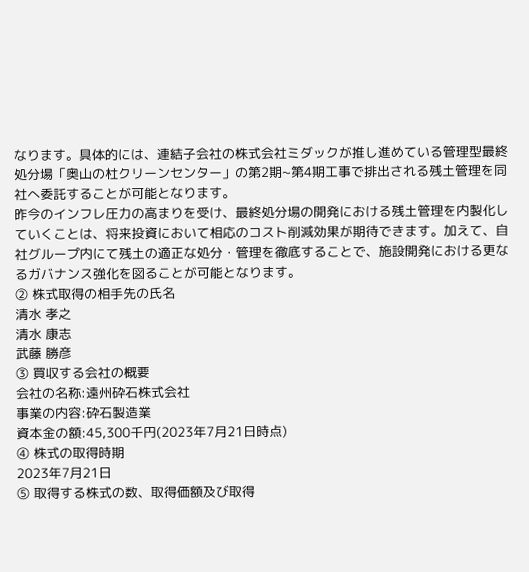なります。具体的には、連結子会社の株式会社ミダックが推し進めている管理型最終処分場「奥山の杜クリーンセンター」の第2期~第4期工事で排出される残土管理を同社へ委託することが可能となります。
昨今のインフレ圧力の高まりを受け、最終処分場の開発における残土管理を内製化していくことは、将来投資において相応のコスト削減効果が期待できます。加えて、自社グループ内にて残土の適正な処分・管理を徹底することで、施設開発における更なるガバナンス強化を図ることが可能となります。
② 株式取得の相手先の氏名
清水 孝之
清水 康志
武藤 勝彦
③ 買収する会社の概要
会社の名称:遠州砕石株式会社
事業の内容:砕石製造業
資本金の額:45,300千円(2023年7月21日時点)
④ 株式の取得時期
2023年7月21日
⑤ 取得する株式の数、取得価額及び取得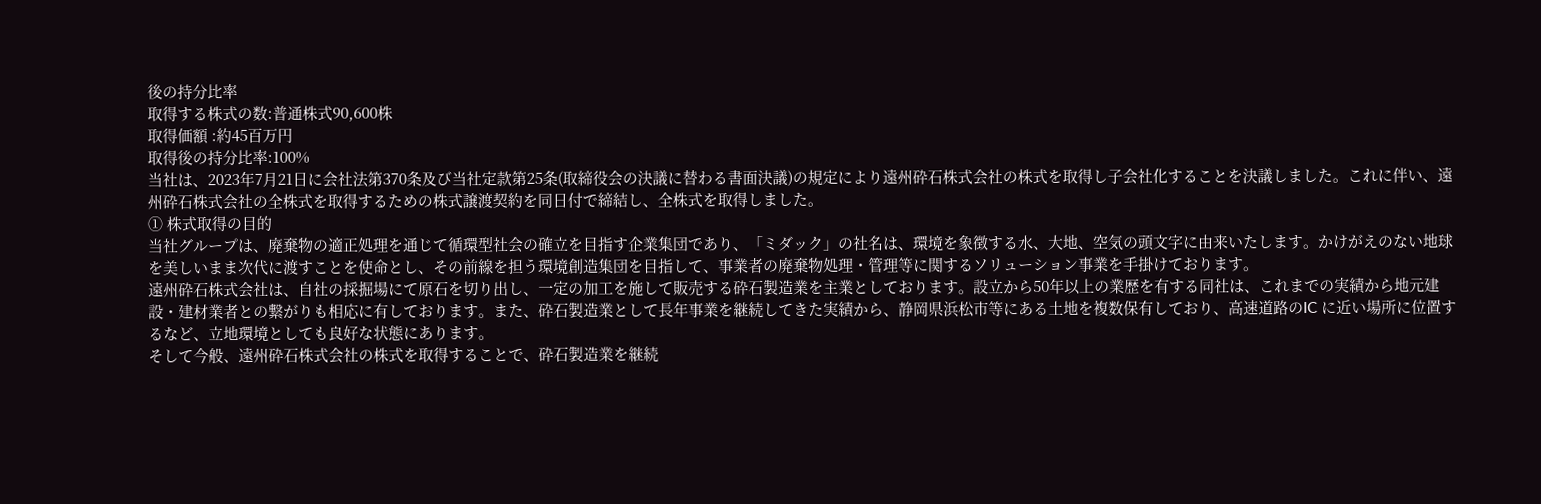後の持分比率
取得する株式の数:普通株式90,600株
取得価額 :約45百万円
取得後の持分比率:100%
当社は、2023年7月21日に会社法第370条及び当社定款第25条(取締役会の決議に替わる書面決議)の規定により遠州砕石株式会社の株式を取得し子会社化することを決議しました。これに伴い、遠州砕石株式会社の全株式を取得するための株式譲渡契約を同日付で締結し、全株式を取得しました。
① 株式取得の目的
当社グループは、廃棄物の適正処理を通じて循環型社会の確立を目指す企業集団であり、「ミダック」の社名は、環境を象徴する水、大地、空気の頭文字に由来いたします。かけがえのない地球を美しいまま次代に渡すことを使命とし、その前線を担う環境創造集団を目指して、事業者の廃棄物処理・管理等に関するソリューション事業を手掛けております。
遠州砕石株式会社は、自社の採掘場にて原石を切り出し、一定の加工を施して販売する砕石製造業を主業としております。設立から50年以上の業歴を有する同社は、これまでの実績から地元建設・建材業者との繋がりも相応に有しております。また、砕石製造業として長年事業を継続してきた実績から、静岡県浜松市等にある土地を複数保有しており、高速道路のIC に近い場所に位置するなど、立地環境としても良好な状態にあります。
そして今般、遠州砕石株式会社の株式を取得することで、砕石製造業を継続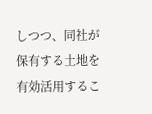しつつ、同社が保有する土地を有効活用するこ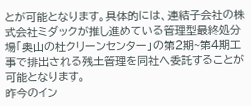とが可能となります。具体的には、連結子会社の株式会社ミダックが推し進めている管理型最終処分場「奥山の杜クリーンセンター」の第2期~第4期工事で排出される残土管理を同社へ委託することが可能となります。
昨今のイン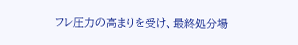フレ圧力の高まりを受け、最終処分場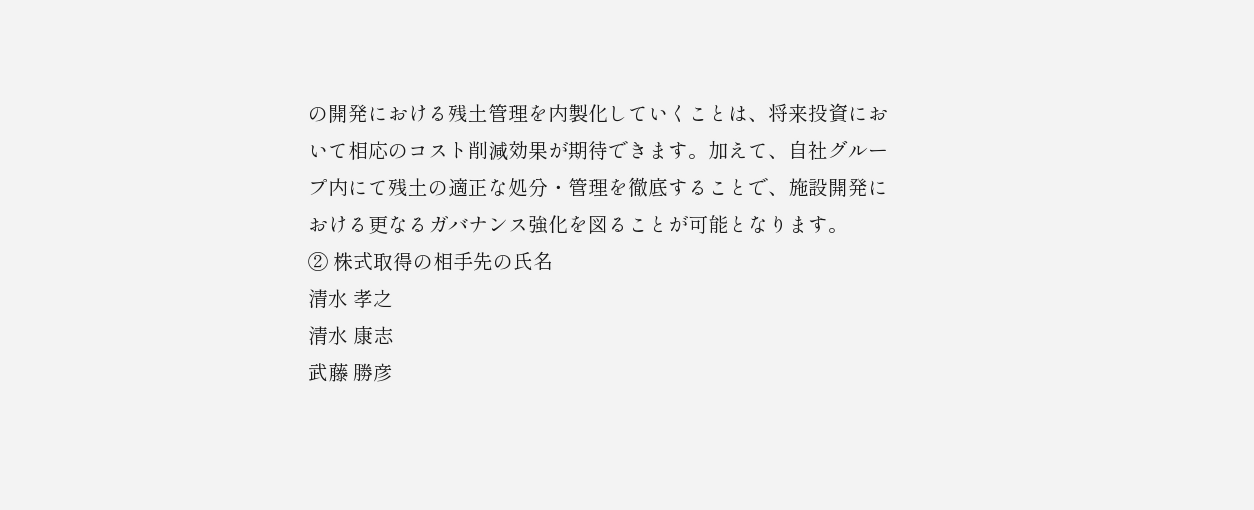の開発における残土管理を内製化していくことは、将来投資において相応のコスト削減効果が期待できます。加えて、自社グループ内にて残土の適正な処分・管理を徹底することで、施設開発における更なるガバナンス強化を図ることが可能となります。
② 株式取得の相手先の氏名
清水 孝之
清水 康志
武藤 勝彦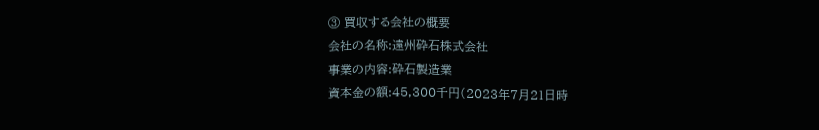③ 買収する会社の概要
会社の名称:遠州砕石株式会社
事業の内容:砕石製造業
資本金の額:45,300千円(2023年7月21日時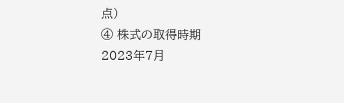点)
④ 株式の取得時期
2023年7月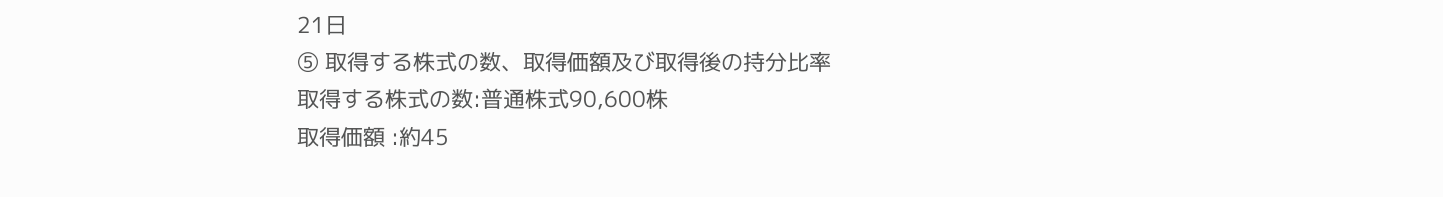21日
⑤ 取得する株式の数、取得価額及び取得後の持分比率
取得する株式の数:普通株式90,600株
取得価額 :約45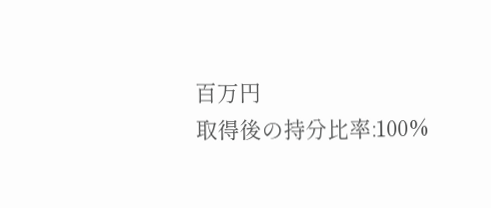百万円
取得後の持分比率:100%